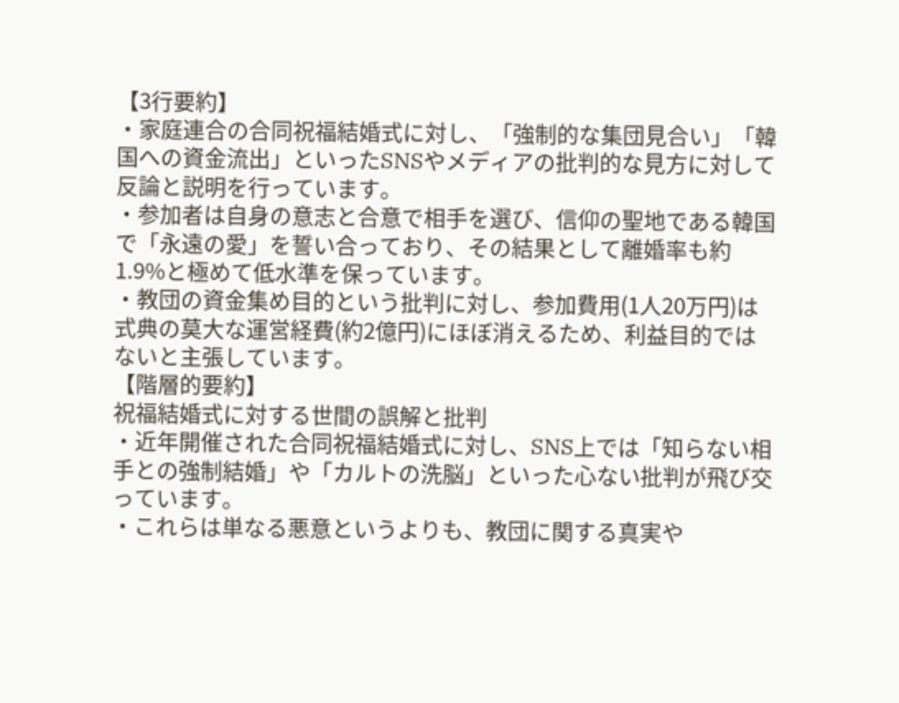【3行要約】
・家庭連合の合同祝福結婚式に対し、「強制的な集団見合い」「韓国への資金流出」といったSNSやメディアの批判的な見方に対して反論と説明を行っています。
・参加者は自身の意志と合意で相手を選び、信仰の聖地である韓国で「永遠の愛」を誓い合っており、その結果として離婚率も約1.9%と極めて低水準を保っています。
・教団の資金集め目的という批判に対し、参加費用(1人20万円)は式典の莫大な運営経費(約2億円)にほぼ消えるため、利益目的ではないと主張しています。
【階層的要約】
祝福結婚式に対する世間の誤解と批判
・近年開催された合同祝福結婚式に対し、SNS上では「知らない相手との強制結婚」や「カルトの洗脳」といった心ない批判が飛び交っています。
・これらは単なる悪意というよりも、教団に関する真実や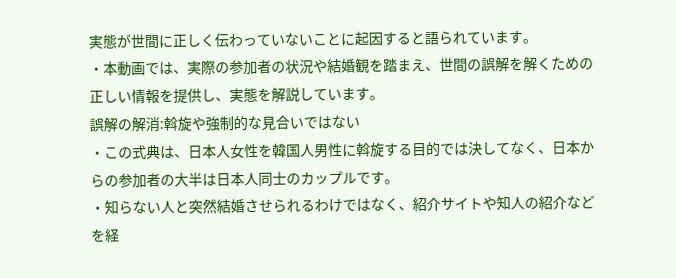実態が世間に正しく伝わっていないことに起因すると語られています。
・本動画では、実際の参加者の状況や結婚観を踏まえ、世間の誤解を解くための正しい情報を提供し、実態を解説しています。
誤解の解消:斡旋や強制的な見合いではない
・この式典は、日本人女性を韓国人男性に斡旋する目的では決してなく、日本からの参加者の大半は日本人同士のカップルです。
・知らない人と突然結婚させられるわけではなく、紹介サイトや知人の紹介などを経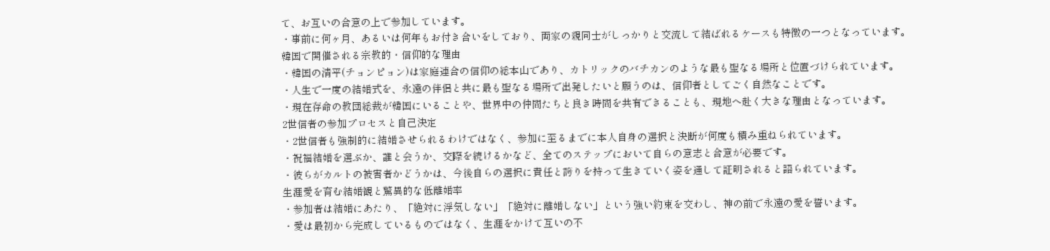て、お互いの合意の上で参加しています。
・事前に何ヶ月、あるいは何年もお付き合いをしており、両家の親同士がしっかりと交流して結ばれるケースも特徴の一つとなっています。
韓国で開催される宗教的・信仰的な理由
・韓国の清平(チョンピョン)は家庭連合の信仰の総本山であり、カトリックのバチカンのような最も聖なる場所と位置づけられています。
・人生で一度の結婚式を、永遠の伴侶と共に最も聖なる場所で出発したいと願うのは、信仰者としてごく自然なことです。
・現在存命の教団総裁が韓国にいることや、世界中の仲間たちと良き時間を共有できることも、現地へ赴く大きな理由となっています。
2世信者の参加プロセスと自己決定
・2世信者も強制的に結婚させられるわけではなく、参加に至るまでに本人自身の選択と決断が何度も積み重ねられています。
・祝福結婚を選ぶか、誰と会うか、交際を続けるかなど、全てのステップにおいて自らの意志と合意が必要です。
・彼らがカルトの被害者かどうかは、今後自らの選択に責任と誇りを持って生きていく姿を通して証明されると語られています。
生涯愛を育む結婚観と驚異的な低離婚率
・参加者は結婚にあたり、「絶対に浮気しない」「絶対に離婚しない」という強い約束を交わし、神の前で永遠の愛を誓います。
・愛は最初から完成しているものではなく、生涯をかけて互いの不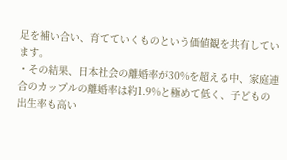足を補い合い、育てていくものという価値観を共有しています。
・その結果、日本社会の離婚率が30%を超える中、家庭連合のカップルの離婚率は約1.9%と極めて低く、子どもの出生率も高い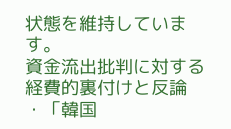状態を維持しています。
資金流出批判に対する経費的裏付けと反論
・「韓国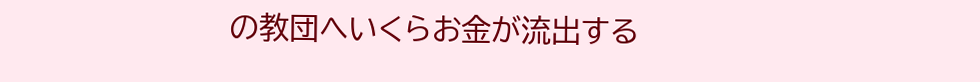の教団へいくらお金が流出する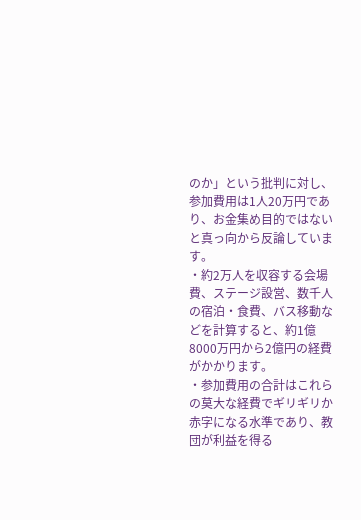のか」という批判に対し、参加費用は1人20万円であり、お金集め目的ではないと真っ向から反論しています。
・約2万人を収容する会場費、ステージ設営、数千人の宿泊・食費、バス移動などを計算すると、約1億8000万円から2億円の経費がかかります。
・参加費用の合計はこれらの莫大な経費でギリギリか赤字になる水準であり、教団が利益を得る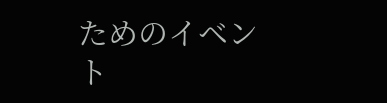ためのイベント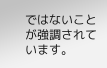ではないことが強調されています。